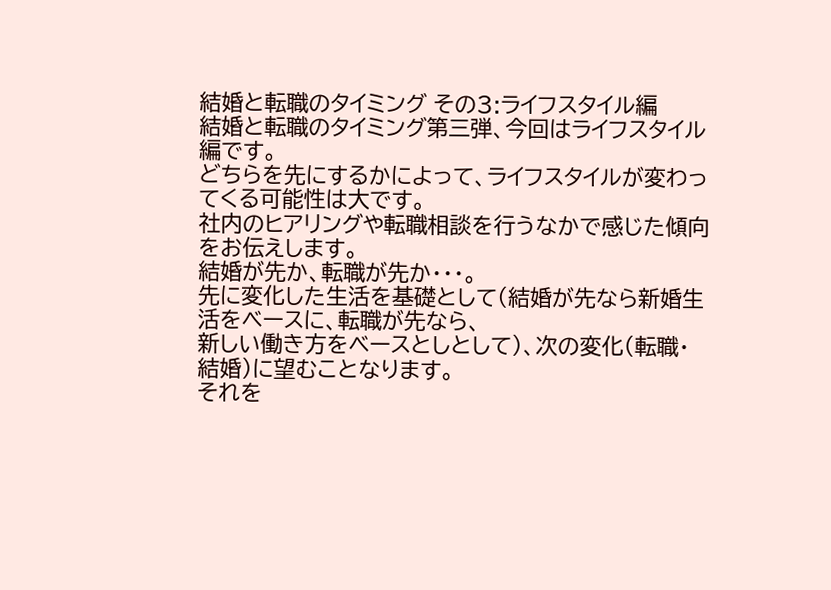結婚と転職のタイミング その3:ライフスタイル編
結婚と転職のタイミング第三弾、今回はライフスタイル編です。
どちらを先にするかによって、ライフスタイルが変わってくる可能性は大です。
社内のヒアリングや転職相談を行うなかで感じた傾向をお伝えします。
結婚が先か、転職が先か・・・。
先に変化した生活を基礎として(結婚が先なら新婚生活をベースに、転職が先なら、
新しい働き方をベースとしとして)、次の変化(転職・結婚)に望むことなります。
それを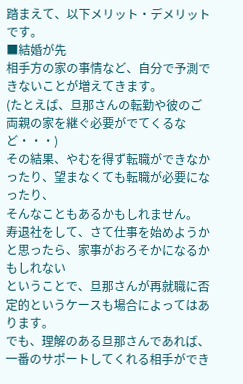踏まえて、以下メリット・デメリットです。
■結婚が先
相手方の家の事情など、自分で予測できないことが増えてきます。
(たとえば、旦那さんの転勤や彼のご両親の家を継ぐ必要がでてくるなど・・・)
その結果、やむを得ず転職ができなかったり、望まなくても転職が必要になったり、
そんなこともあるかもしれません。
寿退社をして、さて仕事を始めようかと思ったら、家事がおろそかになるかもしれない
ということで、旦那さんが再就職に否定的というケースも場合によってはあります。
でも、理解のある旦那さんであれば、一番のサポートしてくれる相手ができ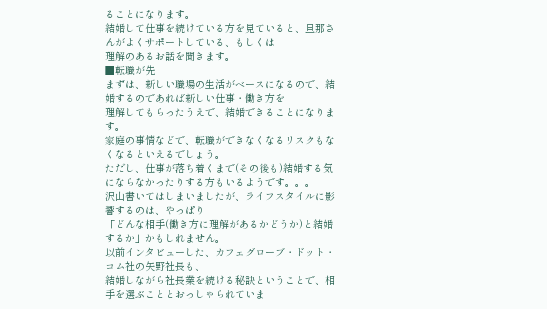ることになります。
結婚して仕事を続けている方を見ていると、旦那さんがよくサポートしている、もしくは
理解のあるお話を聞きます。
■転職が先
まずは、新しい職場の生活がベースになるので、結婚するのであれば新しい仕事・働き方を
理解してもらったうえで、結婚できることになります。
家庭の事情などで、転職ができなくなるリスクもなくなるといえるでしょう。
ただし、仕事が落ち着くまで(その後も)結婚する気にならなかったりする方もいるようです。。。
沢山書いてはしまいましたが、ライフスタイルに影響するのは、やっぱり
「どんな相手(働き方に理解があるかどうか)と結婚するか」かもしれません。
以前インタビューした、カフェグローブ・ドット・コム社の矢野社長も、
結婚しながら社長業を続ける秘訣ということで、相手を選ぶこととおっしゃられていま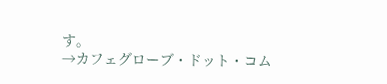す。
→カフェグローブ・ドット・コム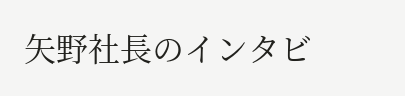矢野社長のインタビ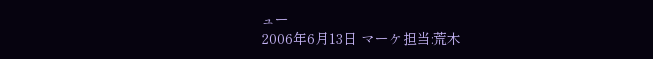ュー
2006年6月13日 マーケ担当:荒木